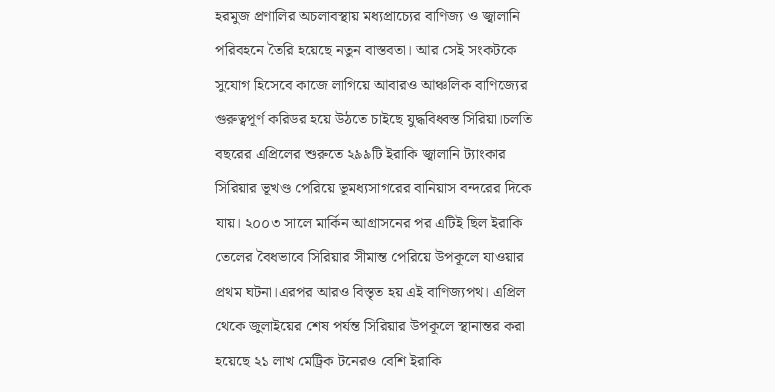হরমুজ প্রণালির অচলাবস্থায় মধ্যপ্রাচ্যের বাণিজ্য ও জ্বালানি পরিবহনে তৈরি হয়েছে নতুন বাস্তবতা। আর সেই সংকটকে সুযোগ হিসেবে কাজে লাগিয়ে আবারও আঞ্চলিক বাণিজ্যের গুরুত্বপূর্ণ করিডর হয়ে উঠতে চাইছে যুদ্ধবিধ্বস্ত সিরিয়া।চলতি বছরের এপ্রিলের শুরুতে ২৯৯টি ইরাকি জ্বালানি ট্যাংকার সিরিয়ার ভূখণ্ড পেরিয়ে ভূমধ্যসাগরের বানিয়াস বন্দরের দিকে যায়। ২০০৩ সালে মার্কিন আগ্রাসনের পর এটিই ছিল ইরাকি তেলের বৈধভাবে সিরিয়ার সীমান্ত পেরিয়ে উপকূলে যাওয়ার প্রথম ঘটনা।এরপর আরও বিস্তৃত হয় এই বাণিজ্যপথ। এপ্রিল থেকে জুলাইয়ের শেষ পর্যন্ত সিরিয়ার উপকূলে স্থানান্তর করা হয়েছে ২১ লাখ মেট্রিক টনেরও বেশি ইরাকি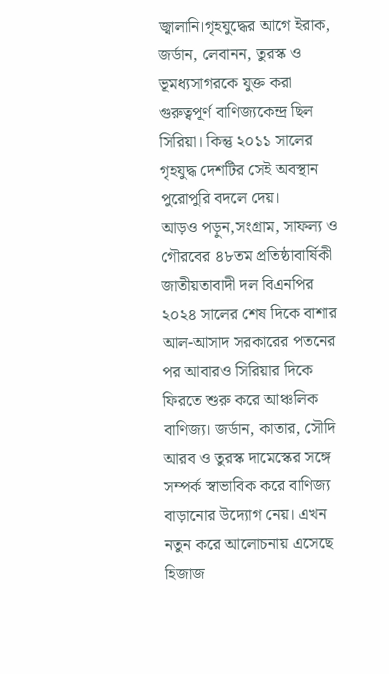জ্বালানি।গৃহযুদ্ধের আগে ইরাক, জর্ডান, লেবানন, তুরস্ক ও ভূমধ্যসাগরকে যুক্ত করা গুরুত্বপূর্ণ বাণিজ্যকেন্দ্র ছিল সিরিয়া। কিন্তু ২০১১ সালের গৃহযুদ্ধ দেশটির সেই অবস্থান পুরোপুরি বদলে দেয়।
আড়ও পড়ুন,সংগ্রাম, সাফল্য ও গৌরবের ৪৮তম প্রতিষ্ঠাবার্ষিকী জাতীয়তাবাদী দল বিএনপির
২০২৪ সালের শেষ দিকে বাশার আল-আসাদ সরকারের পতনের পর আবারও সিরিয়ার দিকে ফিরতে শুরু করে আঞ্চলিক বাণিজ্য। জর্ডান, কাতার, সৌদি আরব ও তুরস্ক দামেস্কের সঙ্গে সম্পর্ক স্বাভাবিক করে বাণিজ্য বাড়ানোর উদ্যোগ নেয়। এখন নতুন করে আলোচনায় এসেছে হিজাজ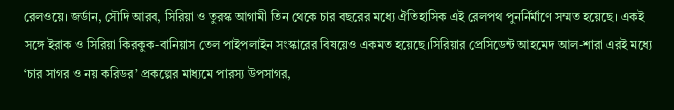রেলওয়ে। জর্ডান, সৌদি আরব, সিরিয়া ও তুরস্ক আগামী তিন থেকে চার বছরের মধ্যে ঐতিহাসিক এই রেলপথ পুনর্নির্মাণে সম্মত হয়েছে। একই সঙ্গে ইরাক ও সিরিয়া কিরকুক-বানিয়াস তেল পাইপলাইন সংস্কারের বিষয়েও একমত হয়েছে।সিরিয়ার প্রেসিডেন্ট আহমেদ আল-শারা এরই মধ্যে ‘চার সাগর ও নয় করিডর’ প্রকল্পের মাধ্যমে পারস্য উপসাগর,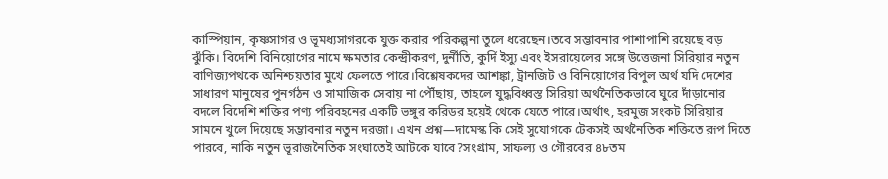কাস্পিয়ান, কৃষ্ণসাগর ও ভূমধ্যসাগরকে যুক্ত করার পরিকল্পনা তুলে ধরেছেন।তবে সম্ভাবনার পাশাপাশি রয়েছে বড় ঝুঁকি। বিদেশি বিনিয়োগের নামে ক্ষমতার কেন্দ্রীকরণ, দুর্নীতি, কুর্দি ইস্যু এবং ইসরায়েলের সঙ্গে উত্তেজনা সিরিয়ার নতুন বাণিজ্যপথকে অনিশ্চয়তার মুখে ফেলতে পারে।বিশ্লেষকদের আশঙ্কা, ট্রানজিট ও বিনিয়োগের বিপুল অর্থ যদি দেশের সাধারণ মানুষের পুনর্গঠন ও সামাজিক সেবায় না পৌঁছায়, তাহলে যুদ্ধবিধ্বস্ত সিরিয়া অর্থনৈতিকভাবে ঘুরে দাঁড়ানোর বদলে বিদেশি শক্তির পণ্য পরিবহনের একটি ভঙ্গুর করিডর হয়েই থেকে যেতে পারে।অর্থাৎ, হরমুজ সংকট সিরিয়ার সামনে খুলে দিয়েছে সম্ভাবনার নতুন দরজা। এখন প্রশ্ন—দামেস্ক কি সেই সুযোগকে টেকসই অর্থনৈতিক শক্তিতে রূপ দিতে পারবে, নাকি নতুন ভূরাজনৈতিক সংঘাতেই আটকে যাবে?সংগ্রাম, সাফল্য ও গৌরবের ৪৮তম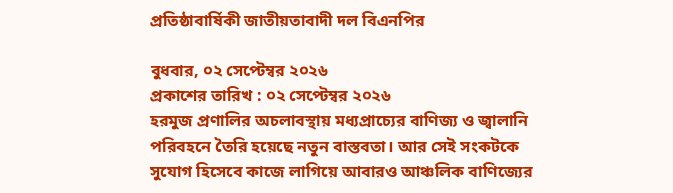প্রতিষ্ঠাবার্ষিকী জাতীয়তাবাদী দল বিএনপির

বুধবার, ০২ সেপ্টেম্বর ২০২৬
প্রকাশের তারিখ : ০২ সেপ্টেম্বর ২০২৬
হরমুজ প্রণালির অচলাবস্থায় মধ্যপ্রাচ্যের বাণিজ্য ও জ্বালানি পরিবহনে তৈরি হয়েছে নতুন বাস্তবতা। আর সেই সংকটকে সুযোগ হিসেবে কাজে লাগিয়ে আবারও আঞ্চলিক বাণিজ্যের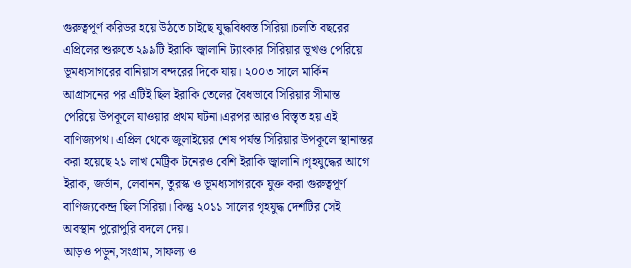গুরুত্বপূর্ণ করিডর হয়ে উঠতে চাইছে যুদ্ধবিধ্বস্ত সিরিয়া।চলতি বছরের এপ্রিলের শুরুতে ২৯৯টি ইরাকি জ্বালানি ট্যাংকার সিরিয়ার ভূখণ্ড পেরিয়ে ভূমধ্যসাগরের বানিয়াস বন্দরের দিকে যায়। ২০০৩ সালে মার্কিন আগ্রাসনের পর এটিই ছিল ইরাকি তেলের বৈধভাবে সিরিয়ার সীমান্ত পেরিয়ে উপকূলে যাওয়ার প্রথম ঘটনা।এরপর আরও বিস্তৃত হয় এই বাণিজ্যপথ। এপ্রিল থেকে জুলাইয়ের শেষ পর্যন্ত সিরিয়ার উপকূলে স্থানান্তর করা হয়েছে ২১ লাখ মেট্রিক টনেরও বেশি ইরাকি জ্বালানি।গৃহযুদ্ধের আগে ইরাক, জর্ডান, লেবানন, তুরস্ক ও ভূমধ্যসাগরকে যুক্ত করা গুরুত্বপূর্ণ বাণিজ্যকেন্দ্র ছিল সিরিয়া। কিন্তু ২০১১ সালের গৃহযুদ্ধ দেশটির সেই অবস্থান পুরোপুরি বদলে দেয়।
আড়ও পড়ুন,সংগ্রাম, সাফল্য ও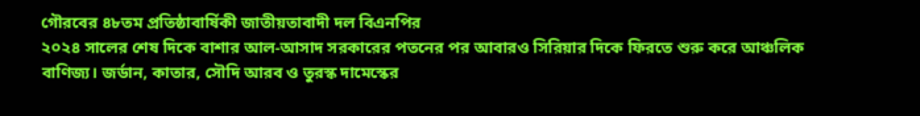গৌরবের ৪৮তম প্রতিষ্ঠাবার্ষিকী জাতীয়তাবাদী দল বিএনপির
২০২৪ সালের শেষ দিকে বাশার আল-আসাদ সরকারের পতনের পর আবারও সিরিয়ার দিকে ফিরতে শুরু করে আঞ্চলিক বাণিজ্য। জর্ডান, কাতার, সৌদি আরব ও তুরস্ক দামেস্কের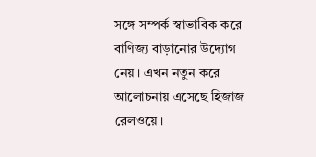সঙ্গে সম্পর্ক স্বাভাবিক করে বাণিজ্য বাড়ানোর উদ্যোগ নেয়। এখন নতুন করে আলোচনায় এসেছে হিজাজ রেলওয়ে।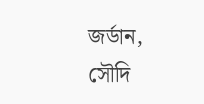জর্ডান, সৌদি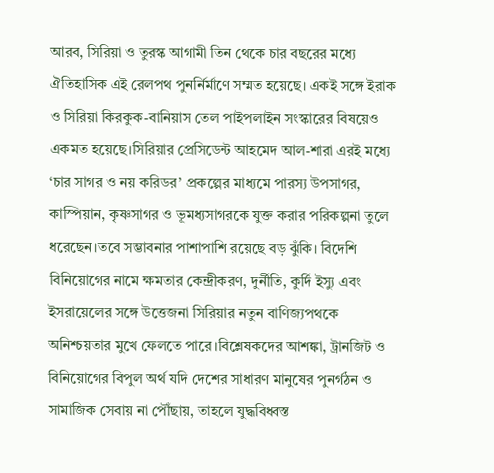আরব, সিরিয়া ও তুরস্ক আগামী তিন থেকে চার বছরের মধ্যে ঐতিহাসিক এই রেলপথ পুনর্নির্মাণে সম্মত হয়েছে। একই সঙ্গে ইরাক ও সিরিয়া কিরকুক-বানিয়াস তেল পাইপলাইন সংস্কারের বিষয়েও একমত হয়েছে।সিরিয়ার প্রেসিডেন্ট আহমেদ আল-শারা এরই মধ্যে ‘চার সাগর ও নয় করিডর’ প্রকল্পের মাধ্যমে পারস্য উপসাগর, কাস্পিয়ান, কৃষ্ণসাগর ও ভূমধ্যসাগরকে যুক্ত করার পরিকল্পনা তুলে ধরেছেন।তবে সম্ভাবনার পাশাপাশি রয়েছে বড় ঝুঁকি। বিদেশি বিনিয়োগের নামে ক্ষমতার কেন্দ্রীকরণ, দুর্নীতি, কুর্দি ইস্যু এবং ইসরায়েলের সঙ্গে উত্তেজনা সিরিয়ার নতুন বাণিজ্যপথকে অনিশ্চয়তার মুখে ফেলতে পারে।বিশ্লেষকদের আশঙ্কা, ট্রানজিট ও বিনিয়োগের বিপুল অর্থ যদি দেশের সাধারণ মানুষের পুনর্গঠন ও সামাজিক সেবায় না পৌঁছায়, তাহলে যুদ্ধবিধ্বস্ত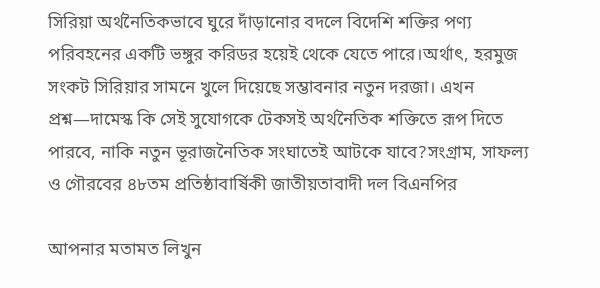সিরিয়া অর্থনৈতিকভাবে ঘুরে দাঁড়ানোর বদলে বিদেশি শক্তির পণ্য পরিবহনের একটি ভঙ্গুর করিডর হয়েই থেকে যেতে পারে।অর্থাৎ, হরমুজ সংকট সিরিয়ার সামনে খুলে দিয়েছে সম্ভাবনার নতুন দরজা। এখন প্রশ্ন—দামেস্ক কি সেই সুযোগকে টেকসই অর্থনৈতিক শক্তিতে রূপ দিতে পারবে, নাকি নতুন ভূরাজনৈতিক সংঘাতেই আটকে যাবে?সংগ্রাম, সাফল্য ও গৌরবের ৪৮তম প্রতিষ্ঠাবার্ষিকী জাতীয়তাবাদী দল বিএনপির

আপনার মতামত লিখুন